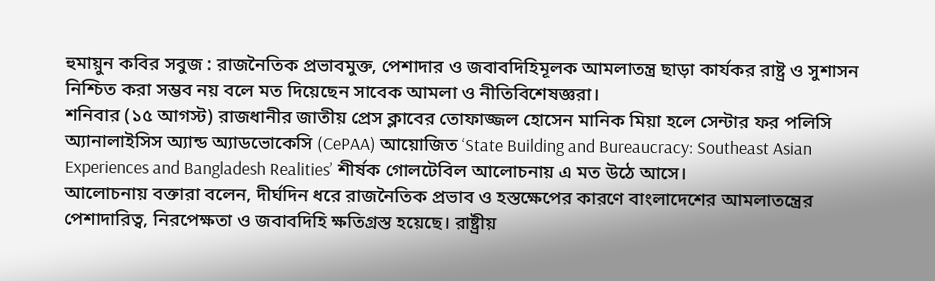হুমায়ুন কবির সবুজ : রাজনৈতিক প্রভাবমুক্ত, পেশাদার ও জবাবদিহিমূলক আমলাতন্ত্র ছাড়া কার্যকর রাষ্ট্র ও সুশাসন নিশ্চিত করা সম্ভব নয় বলে মত দিয়েছেন সাবেক আমলা ও নীতিবিশেষজ্ঞরা।
শনিবার (১৫ আগস্ট) রাজধানীর জাতীয় প্রেস ক্লাবের তোফাজ্জল হোসেন মানিক মিয়া হলে সেন্টার ফর পলিসি অ্যানালাইসিস অ্যান্ড অ্যাডভোকেসি (CePAA) আয়োজিত ‘State Building and Bureaucracy: Southeast Asian Experiences and Bangladesh Realities’ শীর্ষক গোলটেবিল আলোচনায় এ মত উঠে আসে।
আলোচনায় বক্তারা বলেন, দীর্ঘদিন ধরে রাজনৈতিক প্রভাব ও হস্তক্ষেপের কারণে বাংলাদেশের আমলাতন্ত্রের পেশাদারিত্ব, নিরপেক্ষতা ও জবাবদিহি ক্ষতিগ্রস্ত হয়েছে। রাষ্ট্রীয়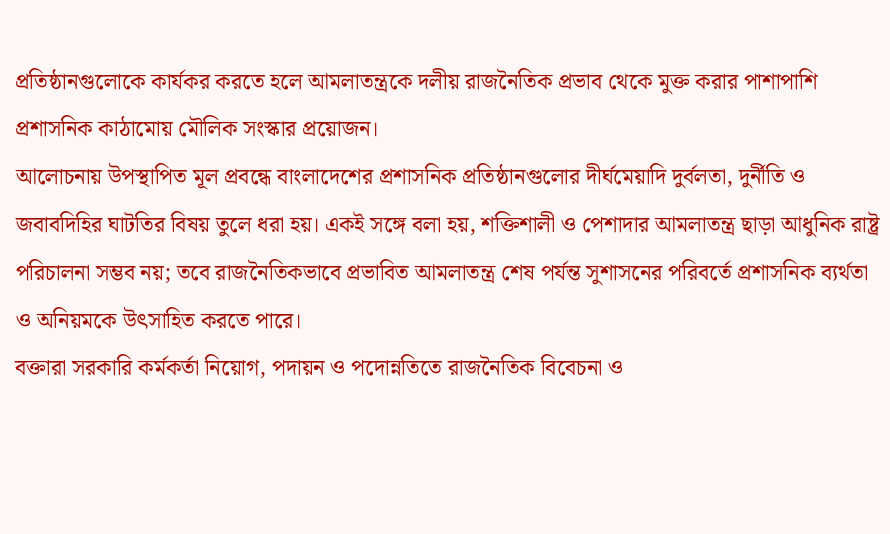প্রতিষ্ঠানগুলোকে কার্যকর করতে হলে আমলাতন্ত্রকে দলীয় রাজনৈতিক প্রভাব থেকে মুক্ত করার পাশাপাশি প্রশাসনিক কাঠামোয় মৌলিক সংস্কার প্রয়োজন।
আলোচনায় উপস্থাপিত মূল প্রবন্ধে বাংলাদেশের প্রশাসনিক প্রতিষ্ঠানগুলোর দীর্ঘমেয়াদি দুর্বলতা, দুর্নীতি ও জবাবদিহির ঘাটতির বিষয় তুলে ধরা হয়। একই সঙ্গে বলা হয়, শক্তিশালী ও পেশাদার আমলাতন্ত্র ছাড়া আধুনিক রাষ্ট্র পরিচালনা সম্ভব নয়; তবে রাজনৈতিকভাবে প্রভাবিত আমলাতন্ত্র শেষ পর্যন্ত সুশাসনের পরিবর্তে প্রশাসনিক ব্যর্থতা ও অনিয়মকে উৎসাহিত করতে পারে।
বক্তারা সরকারি কর্মকর্তা নিয়োগ, পদায়ন ও পদোন্নতিতে রাজনৈতিক বিবেচনা ও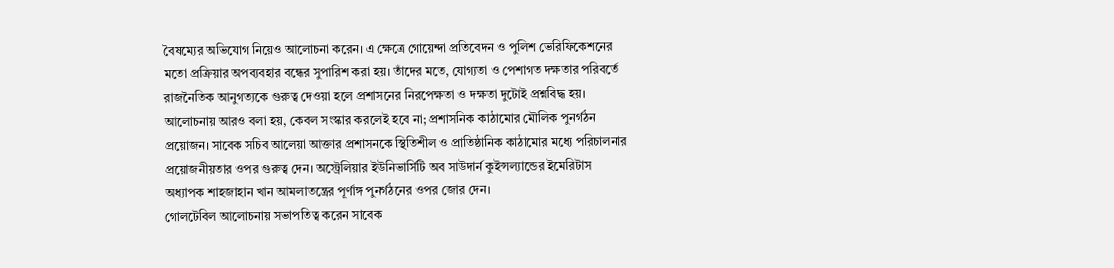বৈষম্যের অভিযোগ নিয়েও আলোচনা করেন। এ ক্ষেত্রে গোয়েন্দা প্রতিবেদন ও পুলিশ ভেরিফিকেশনের মতো প্রক্রিয়ার অপব্যবহার বন্ধের সুপারিশ করা হয়। তাঁদের মতে, যোগ্যতা ও পেশাগত দক্ষতার পরিবর্তে রাজনৈতিক আনুগত্যকে গুরুত্ব দেওয়া হলে প্রশাসনের নিরপেক্ষতা ও দক্ষতা দুটোই প্রশ্নবিদ্ধ হয়।
আলোচনায় আরও বলা হয়, কেবল সংস্কার করলেই হবে না; প্রশাসনিক কাঠামোর মৌলিক পুনর্গঠন প্রয়োজন। সাবেক সচিব আলেয়া আক্তার প্রশাসনকে স্থিতিশীল ও প্রাতিষ্ঠানিক কাঠামোর মধ্যে পরিচালনার প্রয়োজনীয়তার ওপর গুরুত্ব দেন। অস্ট্রেলিয়ার ইউনিভার্সিটি অব সাউদার্ন কুইন্সল্যান্ডের ইমেরিটাস অধ্যাপক শাহজাহান খান আমলাতন্ত্রের পূর্ণাঙ্গ পুনর্গঠনের ওপর জোর দেন।
গোলটেবিল আলোচনায় সভাপতিত্ব করেন সাবেক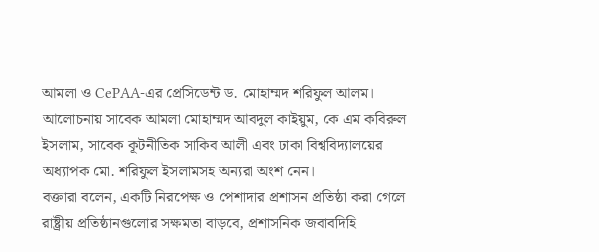আমলা ও CePAA-এর প্রেসিডেন্ট ড. মোহাম্মদ শরিফুল আলম। আলোচনায় সাবেক আমলা মোহাম্মদ আবদুল কাইয়ুম, কে এম কবিরুল ইসলাম, সাবেক কূটনীতিক সাকিব আলী এবং ঢাকা বিশ্ববিদ্যালয়ের অধ্যাপক মো. শরিফুল ইসলামসহ অন্যরা অংশ নেন।
বক্তারা বলেন, একটি নিরপেক্ষ ও পেশাদার প্রশাসন প্রতিষ্ঠা করা গেলে রাষ্ট্রীয় প্রতিষ্ঠানগুলোর সক্ষমতা বাড়বে, প্রশাসনিক জবাবদিহি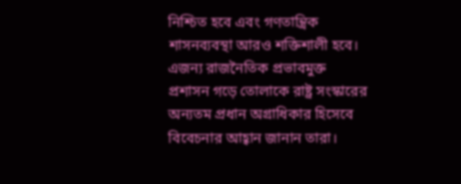নিশ্চিত হবে এবং গণতান্ত্রিক শাসনব্যবস্থা আরও শক্তিশালী হবে। এজন্য রাজনৈতিক প্রভাবমুক্ত প্রশাসন গড়ে তোলাকে রাষ্ট্র সংস্কারের অন্যতম প্রধান অগ্রাধিকার হিসেবে বিবেচনার আহ্বান জানান তারা।